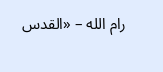رام الله – «القدس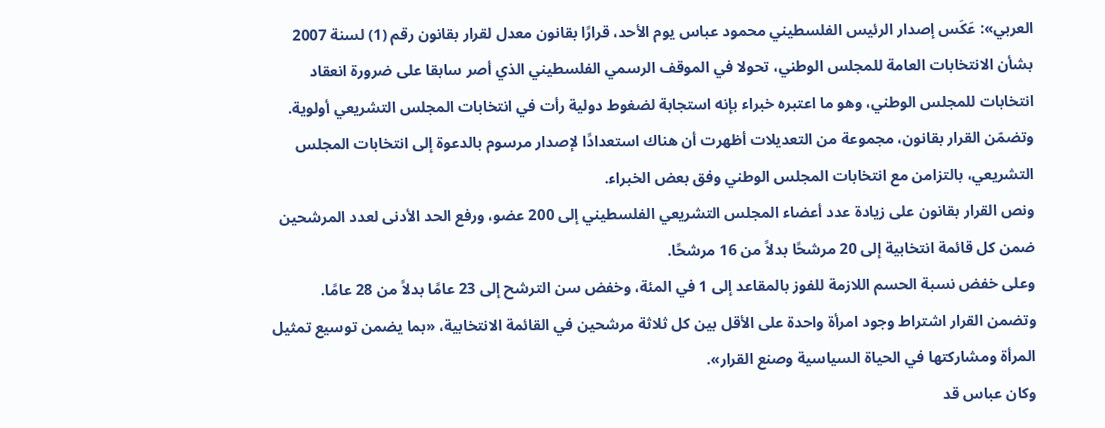العربي»: عَكَس إصدار الرئيس الفلسطيني محمود عباس يوم الأحد، قرارًا بقانون معدل لقرار بقانون رقم (1) لسنة 2007 بشأن الانتخابات العامة للمجلس الوطني، تحولا في الموقف الرسمي الفلسطيني الذي أصر سابقا على ضرورة انعقاد انتخابات للمجلس الوطني، وهو ما اعتبره خبراء بإنه استجابة لضغوط دولية رأت في انتخابات المجلس التشريعي أولوية.
وتضمّن القرار بقانون، مجموعة من التعديلات أظهرت أن هناك استعدادًا لإصدار مرسوم بالدعوة إلى انتخابات المجلس التشريعي، بالتزامن مع انتخابات المجلس الوطني وفق بعض الخبراء.
ونص القرار بقانون على زيادة عدد أعضاء المجلس التشريعي الفلسطيني إلى 200 عضو، ورفع الحد الأدنى لعدد المرشحين ضمن كل قائمة انتخابية إلى 20 مرشحًا بدلاً من 16 مرشحًا.
وعلى خفض نسبة الحسم اللازمة للفوز بالمقاعد إلى 1 في المئة، وخفض سن الترشح إلى 23 عامًا بدلاً من 28 عامًا.
وتضمن القرار اشتراط وجود امرأة واحدة على الأقل بين كل ثلاثة مرشحين في القائمة الانتخابية، «بما يضمن توسيع تمثيل المرأة ومشاركتها في الحياة السياسية وصنع القرار».
وكان عباس قد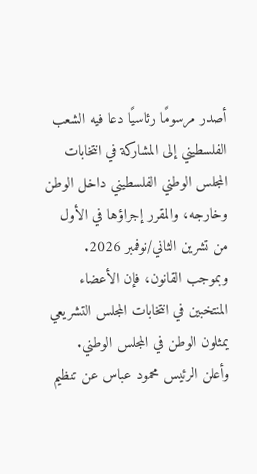أصدر مرسومًا رئاسيًا دعا فيه الشعب الفلسطيني إلى المشاركة في انتخابات المجلس الوطني الفلسطيني داخل الوطن وخارجه، والمقرر إجراؤها في الأول من تشرين الثاني/نوفمبر 2026.
وبموجب القانون، فإن الأعضاء المنتخبين في انتخابات المجلس التشريعي يمثلون الوطن في المجلس الوطني.
وأعلن الرئيس محمود عباس عن تنظيم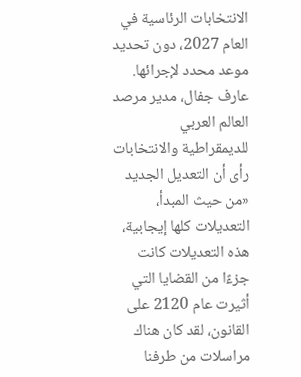الانتخابات الرئاسية في العام 2027، دون تحديد موعد محدد لإجرائها.
عارف جفال، مدير مرصد العالم العربي للديمقراطية والانتخابات رأى أن التعديل الجديد «من حيث المبدأ، التعديلات كلها إيجابية، هذه التعديلات كانت جزءًا من القضايا التي أثيرت عام 2120 على القانون، لقد كان هناك مراسلات من طرفنا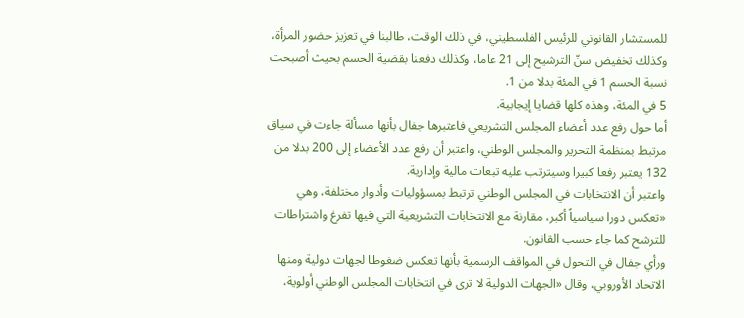للمستشار القانوني للرئيس الفلسطيني، في ذلك الوقت، طالبنا في تعزيز حضور المرأة، وكذلك تخفيض سنّ الترشيح إلى 21 عاما، وكذلك دفعنا بقضية الحسم بحيث أصبحت نسبة الحسم 1 في المئة بدلا من 1.
5 في المئة، وهذه كلها قضايا إيجابية.
أما حول رفع عدد أعضاء المجلس التشريعي فاعتبرها جفال بأنها مسألة جاءت في سياق مرتبط بمنظمة التحرير والمجلس الوطني، واعتبر أن رفع عدد الأعضاء إلى 200 بدلا من 132 يعتبر رفعا كبيرا وسيترتب عليه تبعات مالية وإدارية.
واعتبر أن الانتخابات في المجلس الوطني ترتبط بمسؤوليات وأدوار مختلفة، وهي «تعكس دورا سياسياً أكبر، مقارنة مع الانتخابات التشريعية التي فيها تفرغ واشتراطات للترشح كما جاء حسب القانون.
ورأي جفال في التحول في المواقف الرسمية بأنها تعكس ضغوطا لجهات دولية ومنها الاتحاد الأوروبي، وقال «الجهات الدولية لا ترى في انتخابات المجلس الوطني أولوية،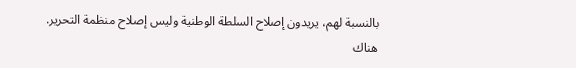بالنسبة لهم، يريدون إصلاح السلطة الوطنية وليس إصلاح منظمة التحرير.
هناك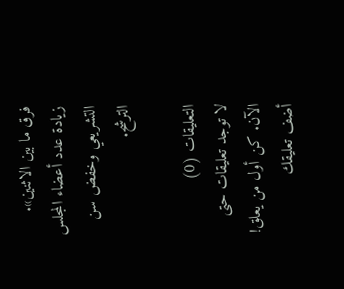فرق ما بين الاثنين».
زيادة عدد أعضاء المجلس التشريعي وخفض سن الترشح.

التعليقات (0)
لا توجد تعليقات حتى الآن. كن أول من يعلق!
أضف تعليقك